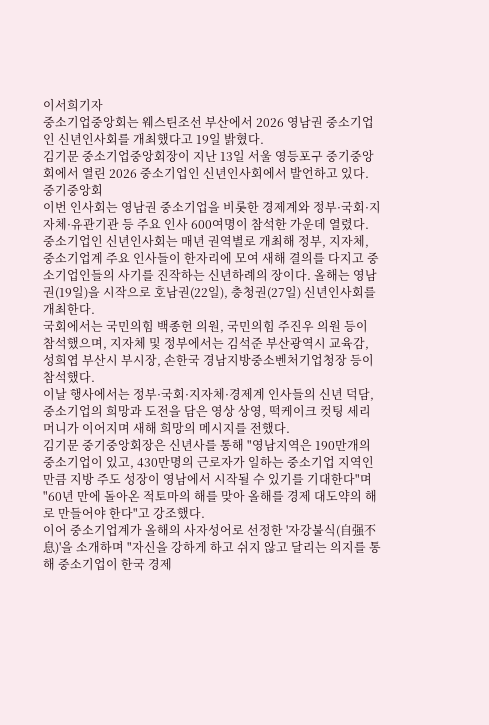이서희기자
중소기업중앙회는 웨스틴조선 부산에서 2026 영남권 중소기업인 신년인사회를 개최했다고 19일 밝혔다.
김기문 중소기업중앙회장이 지난 13일 서울 영등포구 중기중앙회에서 열린 2026 중소기업인 신년인사회에서 발언하고 있다. 중기중앙회
이번 인사회는 영남권 중소기업을 비롯한 경제계와 정부·국회·지자체·유관기관 등 주요 인사 600여명이 참석한 가운데 열렸다.
중소기업인 신년인사회는 매년 권역별로 개최해 정부, 지자체, 중소기업계 주요 인사들이 한자리에 모여 새해 결의를 다지고 중소기업인들의 사기를 진작하는 신년하례의 장이다. 올해는 영남권(19일)을 시작으로 호남권(22일), 충청권(27일) 신년인사회를 개최한다.
국회에서는 국민의힘 백종헌 의원, 국민의힘 주진우 의원 등이 참석했으며, 지자체 및 정부에서는 김석준 부산광역시 교육감, 성희엽 부산시 부시장, 손한국 경남지방중소벤처기업청장 등이 참석했다.
이날 행사에서는 정부·국회·지자체·경제계 인사들의 신년 덕담, 중소기업의 희망과 도전을 담은 영상 상영, 떡케이크 컷팅 세리머니가 이어지며 새해 희망의 메시지를 전했다.
김기문 중기중앙회장은 신년사를 통해 "영남지역은 190만개의 중소기업이 있고, 430만명의 근로자가 일하는 중소기업 지역인만큼 지방 주도 성장이 영남에서 시작될 수 있기를 기대한다"며 "60년 만에 돌아온 적토마의 해를 맞아 올해를 경제 대도약의 해로 만들어야 한다"고 강조했다.
이어 중소기업계가 올해의 사자성어로 선정한 '자강불식(自强不息)'을 소개하며 "자신을 강하게 하고 쉬지 않고 달리는 의지를 통해 중소기업이 한국 경제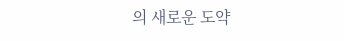의 새로운 도약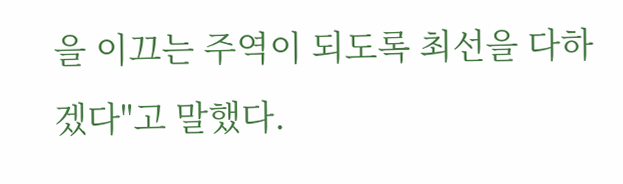을 이끄는 주역이 되도록 최선을 다하겠다"고 말했다.